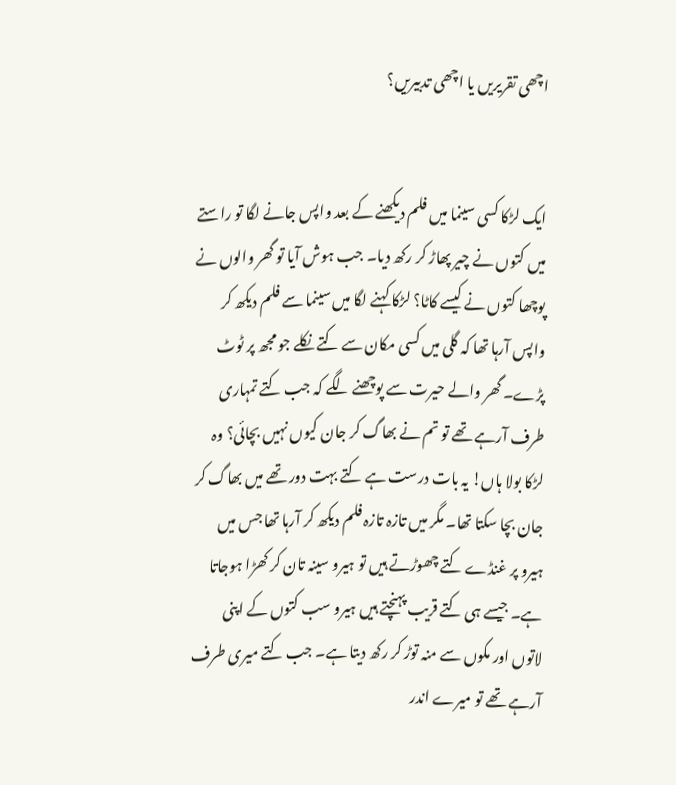اچھی تقریریں یا اچھی تدبیریں؟


ایک لڑکا کسی سینما میں فلم دیکھنے کے بعد واپس جانے لگا تو راستے میں کتوں نے چیر پھاڑ کر رکھ دیا۔ جب ہوش آیا تو گھر والوں نے پوچھا کتوں نے کیسے کاٹا؟ لڑکا کہنے لگا میں سینما سے فلم دیکھ کر واپس آرہا تھا کہ گلی میں کسی مکان سے کتے نکلے جو مجھ پر ٹوٹ پڑے۔ گھر والے حیرت سے پوچھنے لگے کہ جب کتے تمہاری طرف آرہے تھے تو تم نے بھاگ کر جان کیوں نہیں بچائی؟ وہ لڑکا بولا ہاں! یہ بات درست ہے کتے بہت دور تھے میں بھاگ کر جان بچا سکتا تھا۔ مگر میں تازہ تازہ فلم دیکھ کر آرہا تھا جس میں ہیرو پر غنڈے کتے چھوڑتے ہیں تو ہیرو سینہ تان کر کھڑا ہوجاتا ہے۔ جیسے ہی کتے قریب پہنچتے ہیں ہیرو سب کتوں کے اپنی لاتوں اور مکوں سے منہ توڑ کر رکھ دیتا ہے۔ جب کتے میری طرف آرہے تھے تو میرے اندر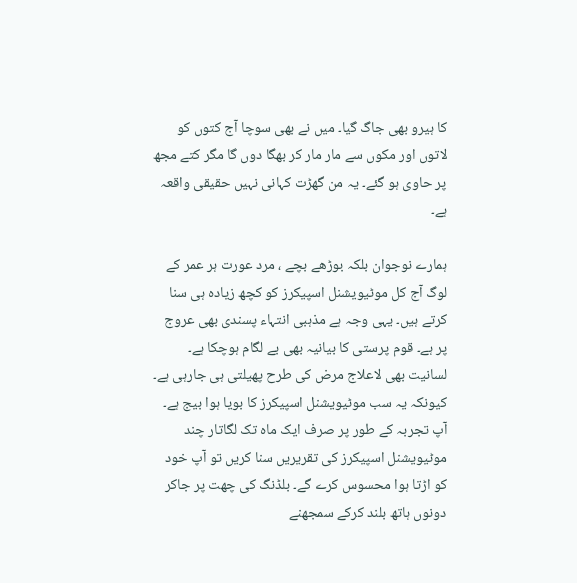کا ہیرو بھی جاگ گیا۔ میں نے بھی سوچا آج کتوں کو لاتوں اور مکوں سے مار مار کر بھگا دوں گا مگر کتے مجھ پر حاوی ہو گئے۔ یہ من گھڑت کہانی نہیں حقیقی واقعہ ہے۔

ہمارے نوجوان بلکہ بوڑھے بچے ، مرد عورت ہر عمر کے لوگ آج کل موٹیویشنل اسپیکرز کو کچھ زیادہ ہی سنا کرتے ہیں۔ یہی وجہ ہے مذہبی انتہاء پسندی بھی عروج پر ہے۔ قوم پرستی کا بیانیہ بھی بے لگام ہوچکا ہے۔ لسانیت بھی لاعلاج مرض کی طرح پھیلتی ہی جارہی ہے۔ کیونکہ یہ سب موٹیویشنل اسپیکرز کا بویا ہوا بیج ہے۔ آپ تجربہ کے طور پر صرف ایک ماہ تک لگاتار چند موٹیویشنل اسپیکرز کی تقریریں سنا کریں تو آپ خود کو اڑتا ہوا محسوس کرے گے۔ بلڈنگ کی چھت پر جاکر دونوں ہاتھ بلند کرکے سمجھنے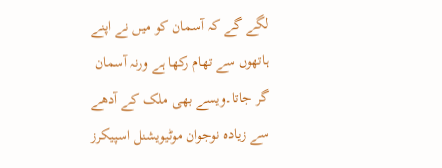لگے گے کہ آسمان کو میں نے اپنے ہاتھوں سے تھام رکھا ہے ورنہ آسمان گر جاتا۔ویسے بھی ملک کے آدھے سے زیادہ نوجوان موٹیویشنل اسپیکرز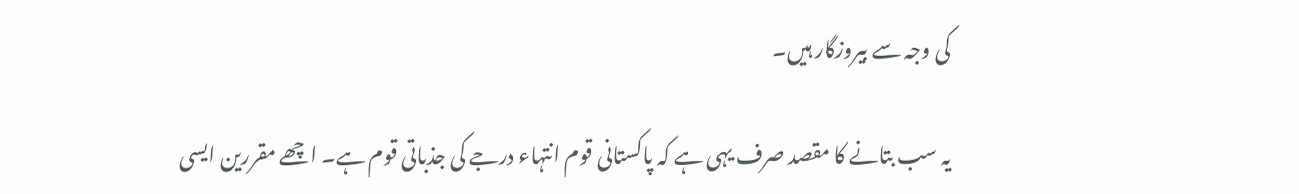کی وجہ سے بیروزگار ہیں۔

یہ سب بتانے کا مقصد صرف یہی ہے کہ پاکستانی قوم انتہاء درجے کی جذباتی قوم ہے۔ اچھے مقررین ایسی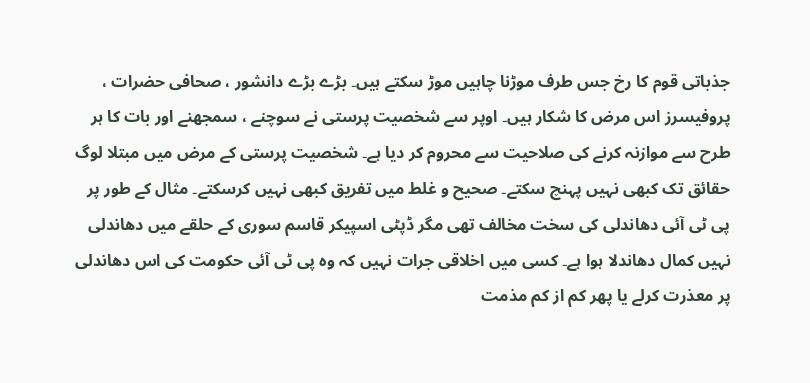جذباتی قوم کا رخ جس طرف موڑنا چاہیں موڑ سکتے ہیں۔ بڑے بڑے دانشور ، صحافی حضرات ، پروفیسرز اس مرض کا شکار ہیں۔ اوپر سے شخصیت پرستی نے سوچنے ، سمجھنے اور بات کا ہر طرح سے موازنہ کرنے کی صلاحیت سے محروم کر دیا ہے۔ شخصیت پرستی کے مرض میں مبتلا لوگ حقائق تک کبھی نہیں پہنچ سکتے۔ صحیح و غلط میں تفریق کبھی نہیں کرسکتے۔ مثال کے طور پر پی ٹی آئی دھاندلی کی سخت مخالف تھی مگر ڈپٹی اسپیکر قاسم سوری کے حلقے میں دھاندلی نہیں کمال دھاندلا ہوا ہے۔ کسی میں اخلاقی جرات نہیں کہ وہ پی ٹی آئی حکومت کی اس دھاندلی پر معذرت کرلے یا پھر کم از کم مذمت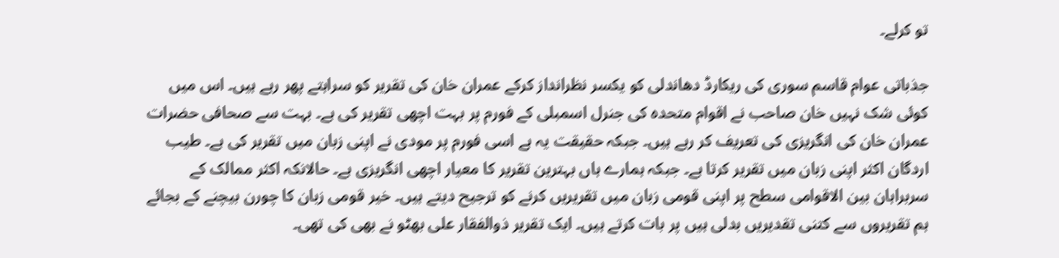تو کرلے۔

جذباتی عوام قاسم سوری کی ریکارڈ دھاندلی کو یکسر نظرانداز کرکے عمران خان کی تقریر کو سراہتے پھر رہے ہیں۔ اس میں کوئی شک نہیں خان صاحب نے اقوام متحدہ کی جنرل اسمبلی کے فورم پر بہت اچھی تقریر کی ہے۔ بہت سے صحافی حضرات عمران خان کی انگریزی کی تعریف کر رہے ہیں۔ جبکہ حقیقت یہ ہے اسی فورم پر مودی نے اپنی زبان میں تقریر کی ہے۔ طیب اردگان اکثر اپنی زبان میں تقریر کرتا ہے۔ جبکہ ہمارے ہاں بہترین تقریر کا معیار اچھی انگریزی ہے۔ حالانکہ اکثر ممالک کے سربراہان بین الاقوامی سطح پر اپنی قومی زبان میں تقریریں کرنے کو ترجیح دیتے ہیں۔ خیر قومی زبان کا چورن بیچنے کے بجائے ہم تقریروں سے کتنی تقدیریں بدلی ہیں پر بات کرتے ہیں۔ ایک تقریر ذوالفقار علی بھٹو نے بھی کی تھی۔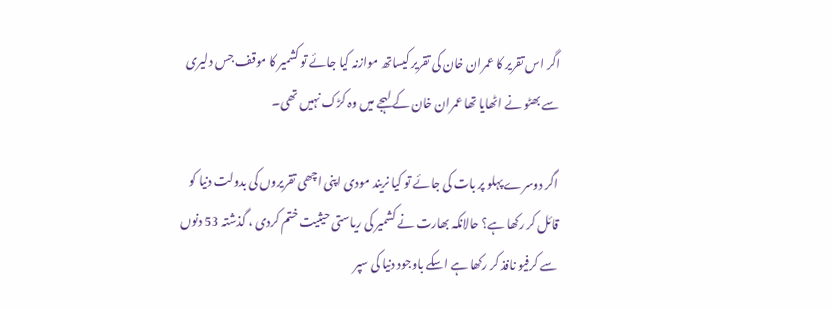اگر اس تقریر کا عمران خان کی تقریر کیساتھ موازنہ کیا جائے تو کشمیر کا موقف جس دلیری سے بھٹو نے اٹھایا تھا عمران خان کے لہجے میں وہ کڑک نہیں تھی۔

اگر دوسرے پہلو پر بات کی جائے تو کیا نریند مودی اپنی اچھی تقریروں کی بدولت دنیا کو قائل کر رکھا ہے؟ حالانکہ بھارت نے کشمیر کی ریاستی حیثیت ختم کردی ، گذشتہ 53 دنوں سے کرفیو نافذ کر رکھا ہے اسکے باوجود دنیا کی سپر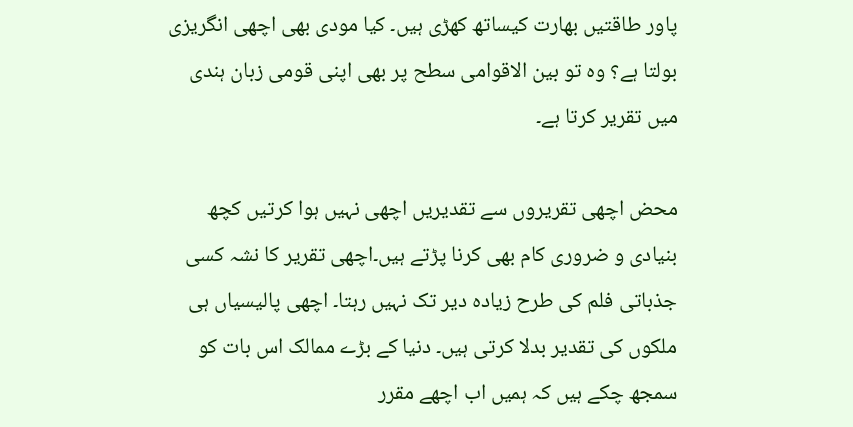پاور طاقتیں بھارت کیساتھ کھڑی ہیں۔ کیا مودی بھی اچھی انگریزی بولتا ہے؟ وہ تو بین الاقوامی سطح پر بھی اپنی قومی زبان ہندی میں تقریر کرتا ہے۔

محض اچھی تقریروں سے تقدیریں اچھی نہیں ہوا کرتیں کچھ بنیادی و ضروری کام بھی کرنا پڑتے ہیں۔اچھی تقریر کا نشہ کسی جذباتی فلم کی طرح زیادہ دیر تک نہیں رہتا۔ اچھی پالیسیاں ہی ملکوں کی تقدیر بدلا کرتی ہیں۔ دنیا کے بڑے ممالک اس بات کو سمجھ چکے ہیں کہ ہمیں اب اچھے مقرر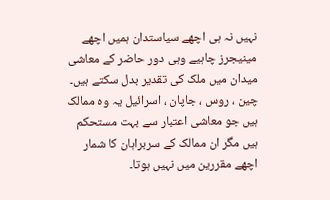نہیں نہ ہی اچھے سیاستدان ہمیں اچھے مینیجرز چاہیے وہی دور حاضر کے معاشی میدان میں ملک کی تقدیر بدل سکتے ہیں۔ چین ، روس ، جاپان ، اسرائیل یہ وہ ممالک ہیں جو معاشی اعتبار سے بہت مستحکم ہیں مگر ان ممالک کے سربراہان کا شمار اچھے مقررین میں نہیں ہوتا۔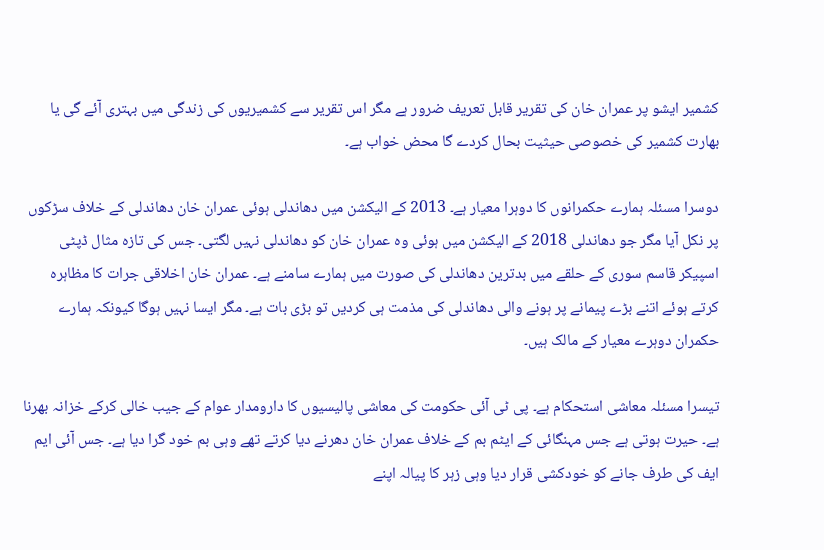کشمیر ایشو پر عمران خان کی تقریر قابل تعریف ضرور ہے مگر اس تقریر سے کشمیریوں کی زندگی میں بہتری آئے گی یا بھارت کشمیر کی خصوصی حیثیت بحال کردے گا محض خواب ہے۔

دوسرا مسئلہ ہمارے حکمرانوں کا دوہرا معیار ہے۔ 2013 کے الیکشن میں دھاندلی ہوئی عمران خان دھاندلی کے خلاف سڑکوں پر نکل آیا مگر جو دھاندلی 2018 کے الیکشن میں ہوئی وہ عمران خان کو دھاندلی نہیں لگتی۔ جس کی تازہ مثال ڈپٹی اسپیکر قاسم سوری کے حلقے میں بدترین دھاندلی کی صورت میں ہمارے سامنے ہے۔ عمران خان اخلاقی جرات کا مظاہرہ کرتے ہوئے اتنے بڑے پیمانے پر ہونے والی دھاندلی کی مذمت ہی کردیں تو بڑی بات ہے۔ مگر ایسا نہیں ہوگا کیونکہ ہمارے حکمران دوہرے معیار کے مالک ہیں۔

تیسرا مسئلہ معاشی استحکام ہے۔ پی ٹی آئی حکومت کی معاشی پالیسیوں کا دارومدار عوام کے جیب خالی کرکے خزانہ بھرنا ہے۔ حیرت ہوتی ہے جس مہنگائی کے ایٹم بم کے خلاف عمران خان دھرنے دیا کرتے تھے وہی بم خود گرا دیا ہے۔ جس آئی ایم ایف کی طرف جانے کو خودکشی قرار دیا وہی زہر کا پیالہ اپنے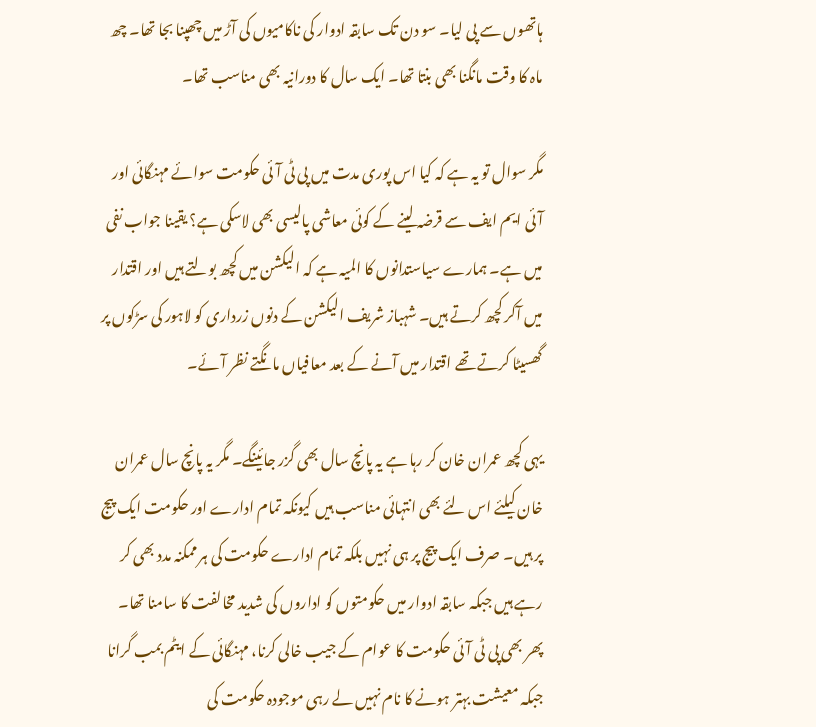ہاتھوں سے پی لیا۔ سو دن تک سابقہ ادوار کی ناکامیوں کی آڑ میں چھپنا بجا تھا۔ چھ ماہ کا وقت مانگنا بھی بنتا تھا۔ ایک سال کا دورانیہ بھی مناسب تھا۔

مگر سوال تو یہ ہے کہ کیا اس پوری مدت میں پی ٹی آئی حکومت سوائے مہنگائی اور آئی ایم ایف سے قرضہ لینے کے کوئی معاشی پالیسی بھی لاسکی ہے؟ یقینا جواب نفی میں ہے۔ ہمارے سیاستدانوں کا المیہ ہے کہ الیکشن میں کچھ بولتے ہیں اور اقتدار میں آکر کچھ کرتے ہیں۔ شہباز شریف الیکشن کے دنوں زرداری کو لاہور کی سڑکوں پر گھسیٹا کرتے تھے اقتدار میں آنے کے بعد معافیاں مانگتے نظر آئے۔

یہی کچھ عمران خان کر رہا ہے یہ پانچ سال بھی گزر جائینگے۔ مگر یہ پانچ سال عمران خان کیلئے اس لئے بھی انتہائی مناسب ہیں کیونکہ تمام ادارے اور حکومت ایک پیج پر ہیں۔ صرف ایک پیج پر ہی نہیں بلکہ تمام ادارے حکومت کی ہر ممکنہ مدد بھی کر رہے ہیں جبکہ سابقہ ادوار میں حکومتوں کو اداروں کی شدید مخالفت کا سامنا تھا۔ پھر بھی پی ٹی آئی حکومت کا عوام کے جیب خالی کرنا، مہنگائی کے ایٹم بمب گرانا جبکہ معیشت بہتر ہونے کا نام نہیں لے رہی موجودہ حکومت کی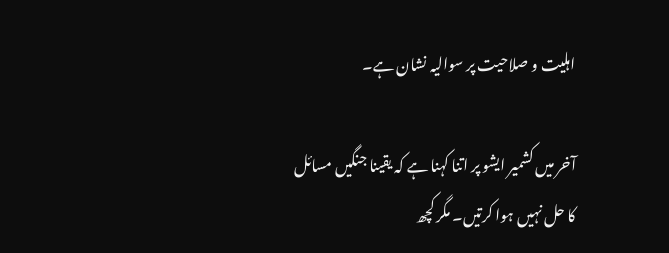اہلیت و صلاحیت پر سوالیہ نشان ہے۔

آخر میں کشمیر ایشو پر اتنا کہنا ہے کہ یقینا جنگیں مسائل کا حل نہیں ہوا کرتیں۔ مگر کچھ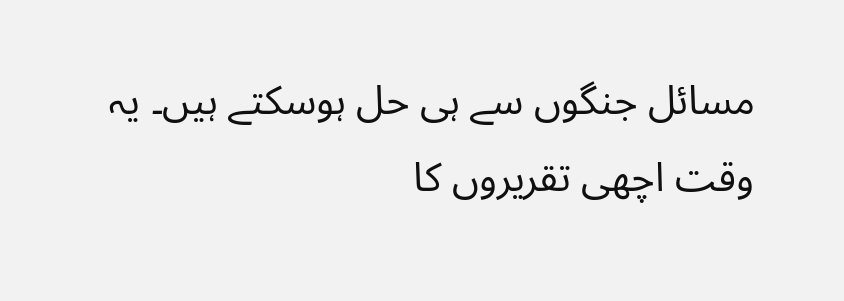مسائل جنگوں سے ہی حل ہوسکتے ہیں۔ یہ وقت اچھی تقریروں کا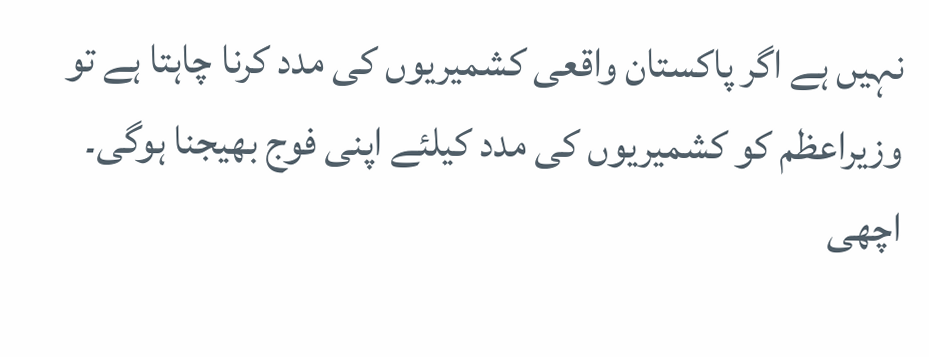نہیں ہے اگر پاکستان واقعی کشمیریوں کی مدد کرنا چاہتا ہے تو وزیراعظم کو کشمیریوں کی مدد کیلئے اپنی فوج بھیجنا ہوگی۔ اچھی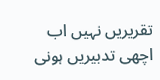تقریریں نہیں اب اچھی تدبیریں ہونی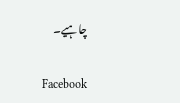چاہیے۔


Facebook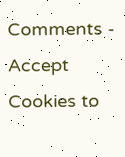Comments - Accept Cookies to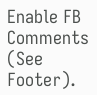Enable FB Comments (See Footer).